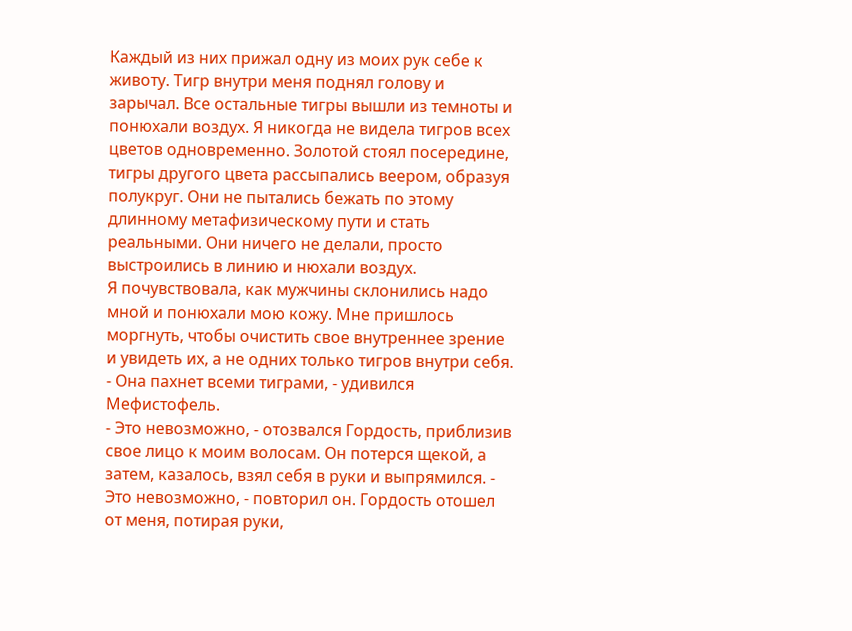Каждый из них прижал одну из моих рук себе к животу. Тигр внутри меня поднял голову и зарычал. Все остальные тигры вышли из темноты и понюхали воздух. Я никогда не видела тигров всех цветов одновременно. Золотой стоял посередине, тигры другого цвета рассыпались веером, образуя полукруг. Они не пытались бежать по этому длинному метафизическому пути и стать реальными. Они ничего не делали, просто выстроились в линию и нюхали воздух.
Я почувствовала, как мужчины склонились надо мной и понюхали мою кожу. Мне пришлось моргнуть, чтобы очистить свое внутреннее зрение и увидеть их, а не одних только тигров внутри себя.
- Она пахнет всеми тиграми, - удивился Мефистофель.
- Это невозможно, - отозвался Гордость, приблизив свое лицо к моим волосам. Он потерся щекой, а затем, казалось, взял себя в руки и выпрямился. - Это невозможно, - повторил он. Гордость отошел от меня, потирая руки,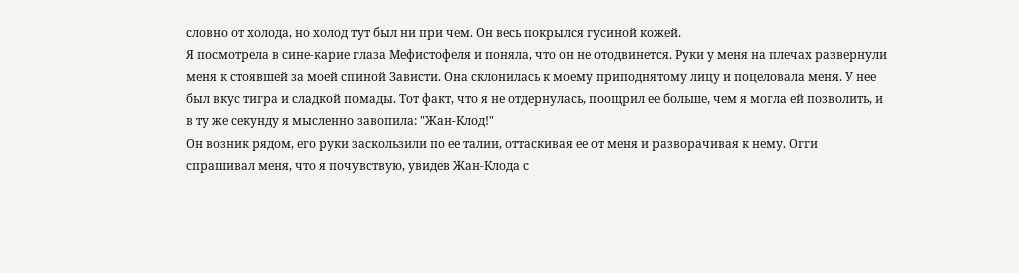словно от холода, но холод тут был ни при чем. Он весь покрылся гусиной кожей.
Я посмотрела в сине-карие глаза Мефистофеля и поняла, что он не отодвинется. Руки у меня на плечах развернули меня к стоявшей за моей спиной Зависти. Она склонилась к моему приподнятому лицу и поцеловала меня. У нее был вкус тигра и сладкой помады. Тот факт, что я не отдернулась, поощрил ее больше, чем я могла ей позволить, и в ту же секунду я мысленно завопила: "Жан-Клод!"
Он возник рядом, его руки заскользили по ее талии, оттаскивая ее от меня и разворачивая к нему. Огги спрашивал меня, что я почувствую, увидев Жан-Клода с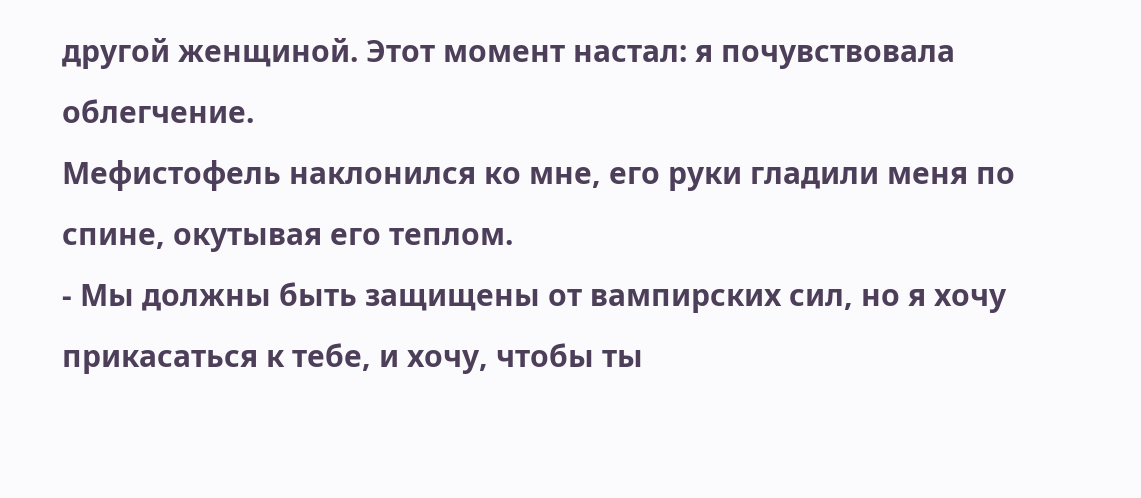другой женщиной. Этот момент настал: я почувствовала облегчение.
Мефистофель наклонился ко мне, его руки гладили меня по спине, окутывая его теплом.
- Мы должны быть защищены от вампирских сил, но я хочу прикасаться к тебе, и хочу, чтобы ты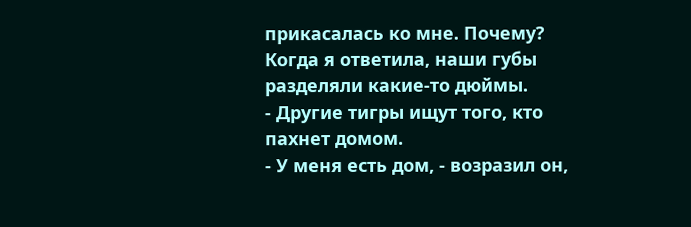прикасалась ко мне. Почему?
Когда я ответила, наши губы разделяли какие-то дюймы.
- Другие тигры ищут того, кто пахнет домом.
- У меня есть дом, - возразил он,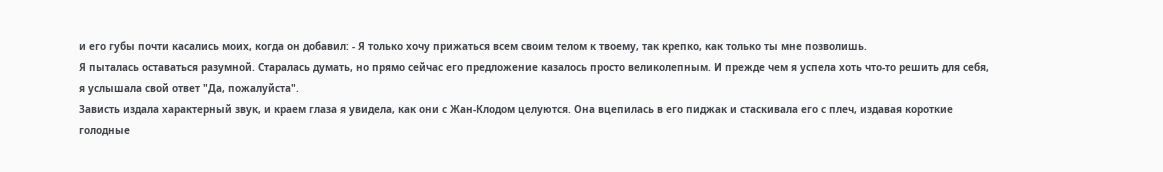и его губы почти касались моих, когда он добавил: - Я только хочу прижаться всем своим телом к твоему, так крепко, как только ты мне позволишь.
Я пыталась оставаться разумной. Старалась думать, но прямо сейчас его предложение казалось просто великолепным. И прежде чем я успела хоть что-то решить для себя, я услышала свой ответ "Да, пожалуйста".
Зависть издала характерный звук, и краем глаза я увидела, как они с Жан-Клодом целуются. Она вцепилась в его пиджак и стаскивала его с плеч, издавая короткие голодные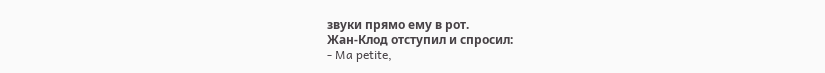звуки прямо ему в рот.
Жан-Клод отступил и спросил:
- Ma petite,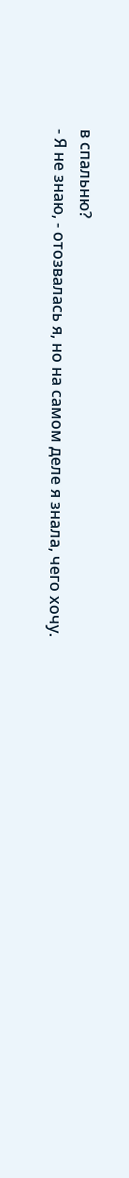в спальню?
- Я не знаю, - отозвалась я, но на самом деле я знала, чего хочу.